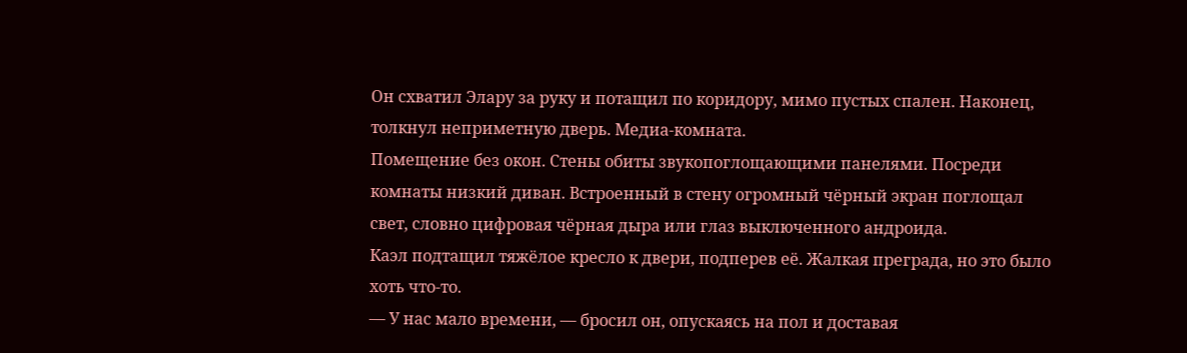Он схватил Элару за руку и потащил по коридору, мимо пустых спален. Наконец, толкнул неприметную дверь. Медиа-комната.
Помещение без окон. Стены обиты звукопоглощающими панелями. Посреди комнаты низкий диван. Встроенный в стену огромный чёрный экран поглощал свет, словно цифровая чёрная дыра или глаз выключенного андроида.
Каэл подтащил тяжёлое кресло к двери, подперев её. Жалкая преграда, но это было хоть что-то.
— У нас мало времени, — бросил он, опускаясь на пол и доставая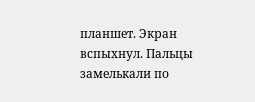планшет. Экран вспыхнул. Пальцы замелькали по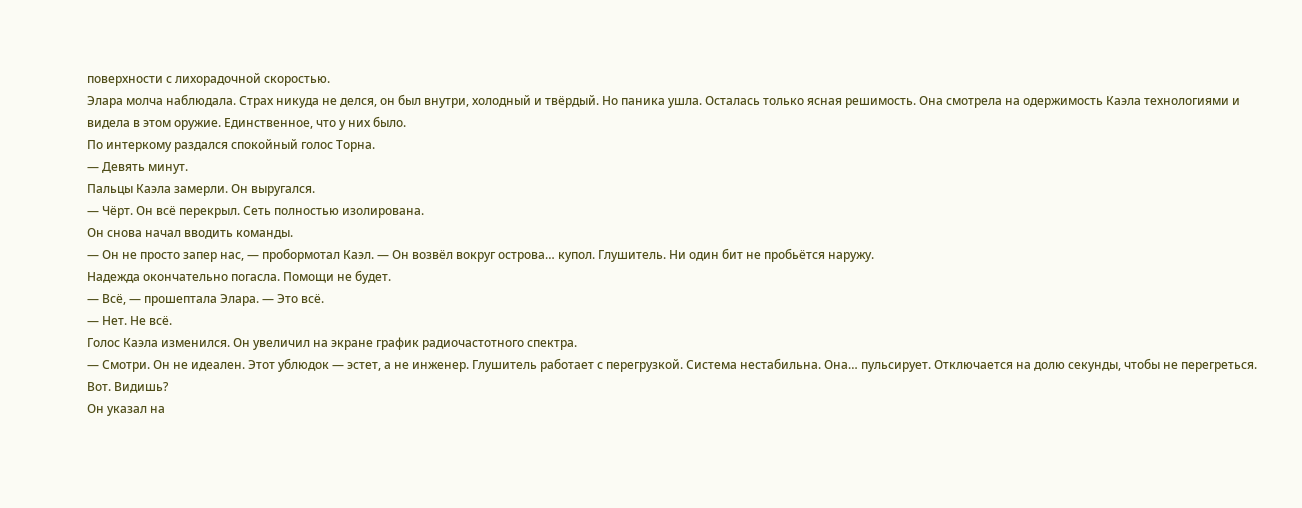поверхности с лихорадочной скоростью.
Элара молча наблюдала. Страх никуда не делся, он был внутри, холодный и твёрдый. Но паника ушла. Осталась только ясная решимость. Она смотрела на одержимость Каэла технологиями и видела в этом оружие. Единственное, что у них было.
По интеркому раздался спокойный голос Торна.
— Девять минут.
Пальцы Каэла замерли. Он выругался.
— Чёрт. Он всё перекрыл. Сеть полностью изолирована.
Он снова начал вводить команды.
— Он не просто запер нас, — пробормотал Каэл. — Он возвёл вокруг острова… купол. Глушитель. Ни один бит не пробьётся наружу.
Надежда окончательно погасла. Помощи не будет.
— Всё, — прошептала Элара. — Это всё.
— Нет. Не всё.
Голос Каэла изменился. Он увеличил на экране график радиочастотного спектра.
— Смотри. Он не идеален. Этот ублюдок — эстет, а не инженер. Глушитель работает с перегрузкой. Система нестабильна. Она… пульсирует. Отключается на долю секунды, чтобы не перегреться. Вот. Видишь?
Он указал на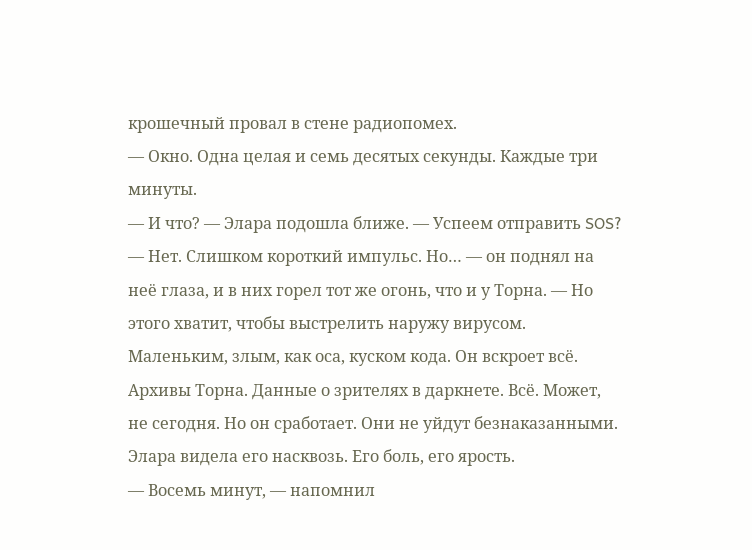крошечный провал в стене радиопомех.
— Окно. Одна целая и семь десятых секунды. Каждые три минуты.
— И что? — Элара подошла ближе. — Успеем отправить SOS?
— Нет. Слишком короткий импульс. Но… — он поднял на неё глаза, и в них горел тот же огонь, что и у Торна. — Но этого хватит, чтобы выстрелить наружу вирусом. Маленьким, злым, как оса, куском кода. Он вскроет всё. Архивы Торна. Данные о зрителях в даркнете. Всё. Может, не сегодня. Но он сработает. Они не уйдут безнаказанными.
Элара видела его насквозь. Его боль, его ярость.
— Восемь минут, — напомнил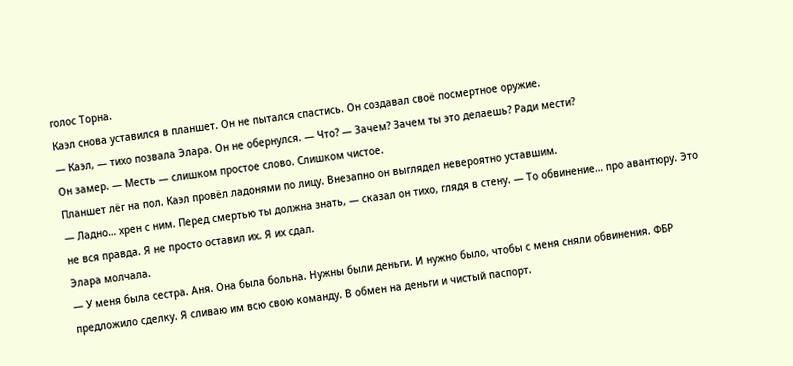голос Торна.
Каэл снова уставился в планшет. Он не пытался спастись. Он создавал своё посмертное оружие.
— Каэл, — тихо позвала Элара. Он не обернулся. — Что? — Зачем? Зачем ты это делаешь? Ради мести?
Он замер. — Месть — слишком простое слово. Слишком чистое.
Планшет лёг на пол. Каэл провёл ладонями по лицу. Внезапно он выглядел невероятно уставшим.
— Ладно… хрен с ним. Перед смертью ты должна знать, — сказал он тихо, глядя в стену. — То обвинение… про авантюру. Это не вся правда. Я не просто оставил их. Я их сдал.
Элара молчала.
— У меня была сестра. Аня. Она была больна. Нужны были деньги. И нужно было, чтобы с меня сняли обвинения. ФБР предложило сделку. Я сливаю им всю свою команду. В обмен на деньги и чистый паспорт.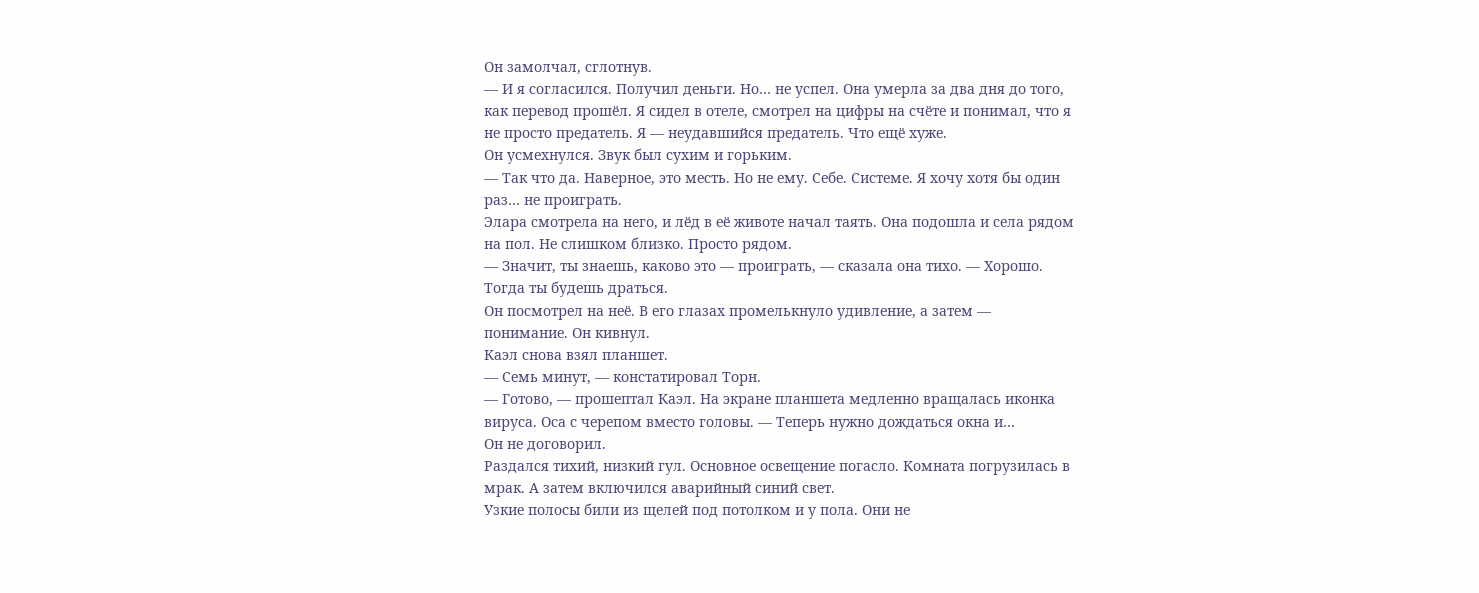Он замолчал, сглотнув.
— И я согласился. Получил деньги. Но… не успел. Она умерла за два дня до того, как перевод прошёл. Я сидел в отеле, смотрел на цифры на счёте и понимал, что я не просто предатель. Я — неудавшийся предатель. Что ещё хуже.
Он усмехнулся. Звук был сухим и горьким.
— Так что да. Наверное, это месть. Но не ему. Себе. Системе. Я хочу хотя бы один раз… не проиграть.
Элара смотрела на него, и лёд в её животе начал таять. Она подошла и села рядом на пол. Не слишком близко. Просто рядом.
— Значит, ты знаешь, каково это — проиграть, — сказала она тихо. — Хорошо. Тогда ты будешь драться.
Он посмотрел на неё. В его глазах промелькнуло удивление, а затем — понимание. Он кивнул.
Каэл снова взял планшет.
— Семь минут, — констатировал Торн.
— Готово, — прошептал Каэл. На экране планшета медленно вращалась иконка вируса. Оса с черепом вместо головы. — Теперь нужно дождаться окна и…
Он не договорил.
Раздался тихий, низкий гул. Основное освещение погасло. Комната погрузилась в мрак. А затем включился аварийный синий свет.
Узкие полосы били из щелей под потолком и у пола. Они не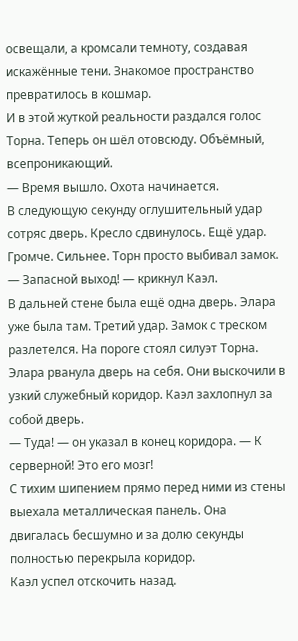освещали, а кромсали темноту, создавая искажённые тени. Знакомое пространство превратилось в кошмар.
И в этой жуткой реальности раздался голос Торна. Теперь он шёл отовсюду. Объёмный, всепроникающий.
— Время вышло. Охота начинается.
В следующую секунду оглушительный удар сотряс дверь. Кресло сдвинулось. Ещё удар. Громче. Сильнее. Торн просто выбивал замок.
— Запасной выход! — крикнул Каэл.
В дальней стене была ещё одна дверь. Элара уже была там. Третий удар. Замок с треском разлетелся. На пороге стоял силуэт Торна.
Элара рванула дверь на себя. Они выскочили в узкий служебный коридор. Каэл захлопнул за собой дверь.
— Туда! — он указал в конец коридора. — К серверной! Это его мозг!
С тихим шипением прямо перед ними из стены выехала металлическая панель. Она двигалась бесшумно и за долю секунды полностью перекрыла коридор.
Каэл успел отскочить назад.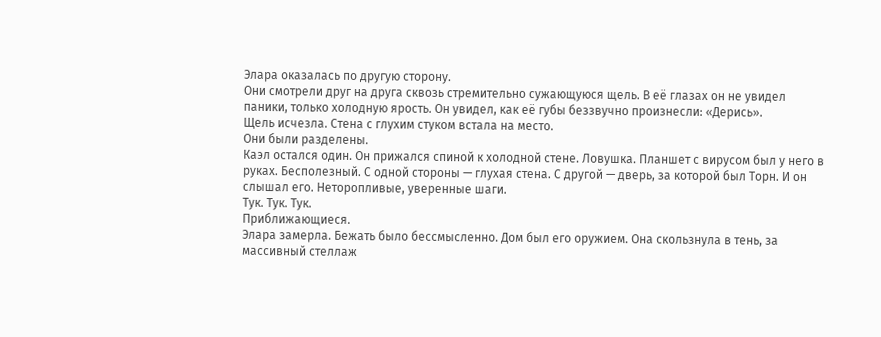Элара оказалась по другую сторону.
Они смотрели друг на друга сквозь стремительно сужающуюся щель. В её глазах он не увидел паники, только холодную ярость. Он увидел, как её губы беззвучно произнесли: «Дерись».
Щель исчезла. Стена с глухим стуком встала на место.
Они были разделены.
Каэл остался один. Он прижался спиной к холодной стене. Ловушка. Планшет с вирусом был у него в руках. Бесполезный. С одной стороны — глухая стена. С другой — дверь, за которой был Торн. И он слышал его. Неторопливые, уверенные шаги.
Тук. Тук. Тук.
Приближающиеся.
Элара замерла. Бежать было бессмысленно. Дом был его оружием. Она скользнула в тень, за массивный стеллаж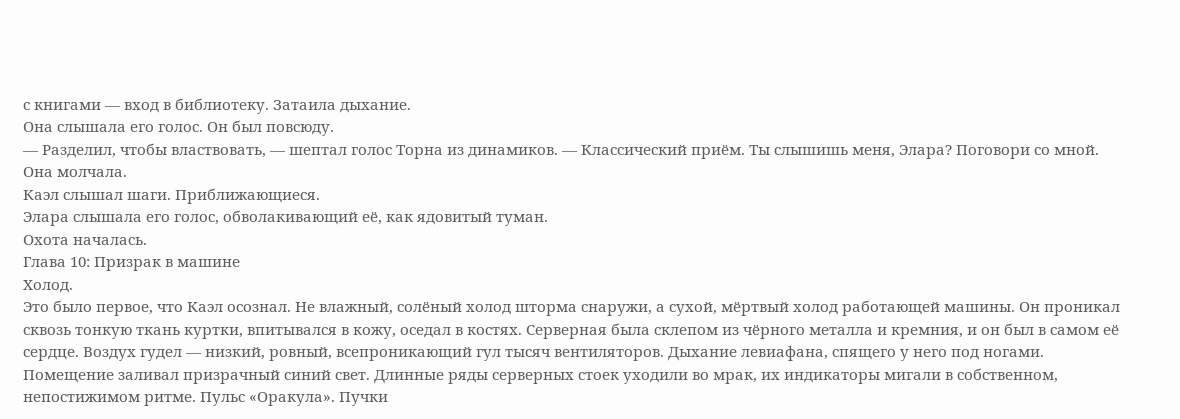с книгами — вход в библиотеку. Затаила дыхание.
Она слышала его голос. Он был повсюду.
— Разделил, чтобы властвовать, — шептал голос Торна из динамиков. — Классический приём. Ты слышишь меня, Элара? Поговори со мной.
Она молчала.
Каэл слышал шаги. Приближающиеся.
Элара слышала его голос, обволакивающий её, как ядовитый туман.
Охота началась.
Глава 10: Призрак в машине
Холод.
Это было первое, что Каэл осознал. Не влажный, солёный холод шторма снаружи, а сухой, мёртвый холод работающей машины. Он проникал сквозь тонкую ткань куртки, впитывался в кожу, оседал в костях. Серверная была склепом из чёрного металла и кремния, и он был в самом её сердце. Воздух гудел — низкий, ровный, всепроникающий гул тысяч вентиляторов. Дыхание левиафана, спящего у него под ногами.
Помещение заливал призрачный синий свет. Длинные ряды серверных стоек уходили во мрак, их индикаторы мигали в собственном, непостижимом ритме. Пульс «Оракула». Пучки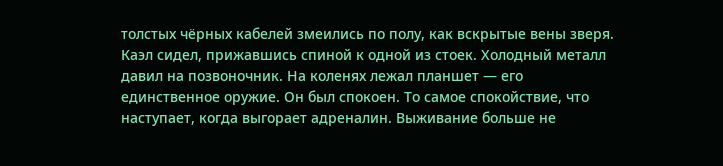толстых чёрных кабелей змеились по полу, как вскрытые вены зверя.
Каэл сидел, прижавшись спиной к одной из стоек. Холодный металл давил на позвоночник. На коленях лежал планшет — его единственное оружие. Он был спокоен. То самое спокойствие, что наступает, когда выгорает адреналин. Выживание больше не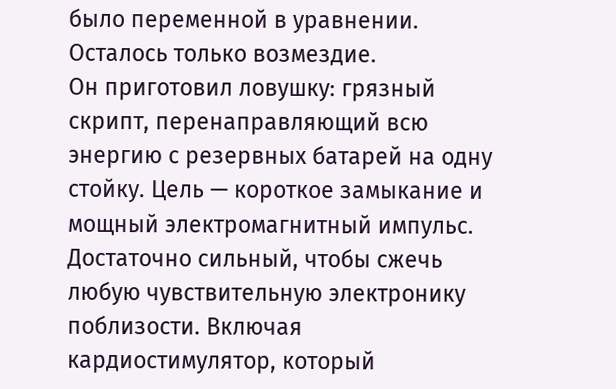было переменной в уравнении. Осталось только возмездие.
Он приготовил ловушку: грязный скрипт, перенаправляющий всю энергию с резервных батарей на одну стойку. Цель — короткое замыкание и мощный электромагнитный импульс. Достаточно сильный, чтобы сжечь любую чувствительную электронику поблизости. Включая кардиостимулятор, который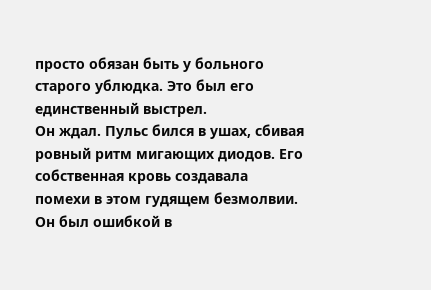просто обязан быть у больного старого ублюдка. Это был его единственный выстрел.
Он ждал. Пульс бился в ушах, сбивая ровный ритм мигающих диодов. Его собственная кровь создавала помехи в этом гудящем безмолвии. Он был ошибкой в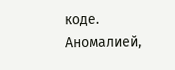коде. Аномалией,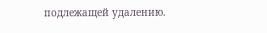подлежащей удалению.